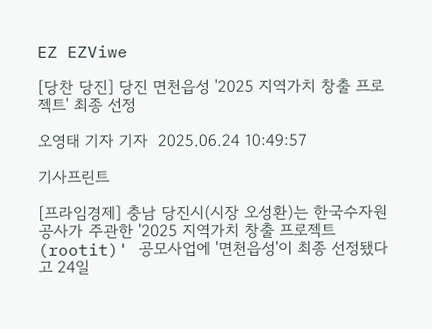EZ EZViwe

[당찬 당진] 당진 면천읍성 '2025 지역가치 창출 프로젝트' 최종 선정

오영태 기자 기자  2025.06.24 10:49:57

기사프린트

[프라임경제] 충남 당진시(시장 오성환)는 한국수자원공사가 주관한 '2025 지역가치 창출 프로젝트(rootit)' 공모사업에 '면천읍성'이 최종 선정됐다고 24일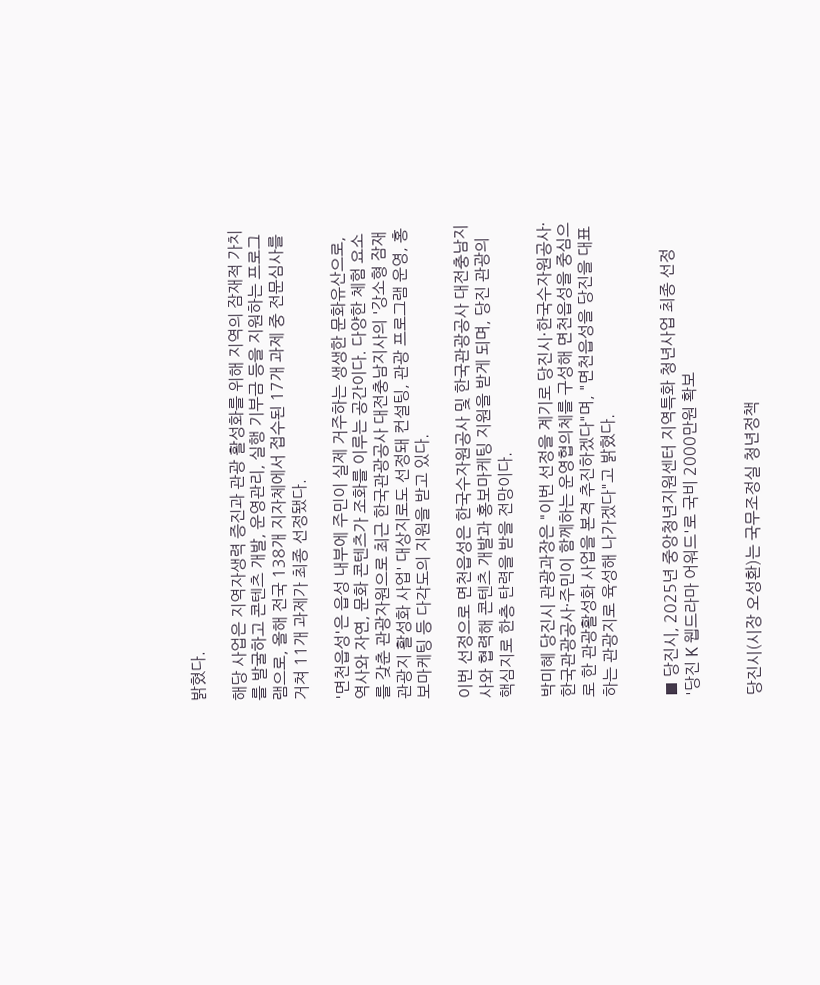밝혔다.

해당 사업은 지역자생력 증진과 관광 활성화를 위해 지역의 잠재적 가치를 발굴하고 콘텐츠 개발, 운영관리, 실행 기부금 등을 지원하는 프로그램으로, 올해 전국 138개 지자체에서 접수된 17개 과제 중 전문심사를 거쳐 11개 과제가 최종 선정됐다.

'면천읍성'은 읍성 내부에 주민이 실제 거주하는 생생한 문화유산으로, 역사와 자연, 문화 콘텐츠가 조화를 이루는 공간이다. 다양한 체험 요소를 갖춘 관광자원으로 최근 한국관광공사 대전충남지사의 '강소형 잠재관광지 활성화 사업' 대상지로도 선정돼 컨설팅, 관광 프로그램 운영, 홍보마케팅 등 다각도의 지원을 받고 있다.

이번 선정으로 면천읍성은 한국수자원공사 및 한국관광공사 대전충남지사와 협력해 콘텐츠 개발과 홍보마케팅 지원을 받게 되며, 당진 관광의 핵심지로 한층 탄력을 받을 전망이다.

박미혜 당진시 관광과장은 "이번 선정을 계기로 당진시·한국수자원공사·한국관광공사·주민이 함께하는 운영협의체를 구성해 면천읍성을 중심으로 한 관광활성화 사업을 본격 추진하겠다"며, "면천읍성을 당진을 대표하는 관광지로 육성해 나가겠다"고 밝혔다.


■ 당진시, 2025년 중앙청년지원센터 지역특화 청년사업 최종 선정
'당진 K 웹드라마 어워드'로 국비 2000만원 확보


당진시(시장 오성환)는 국무조정실 청년정책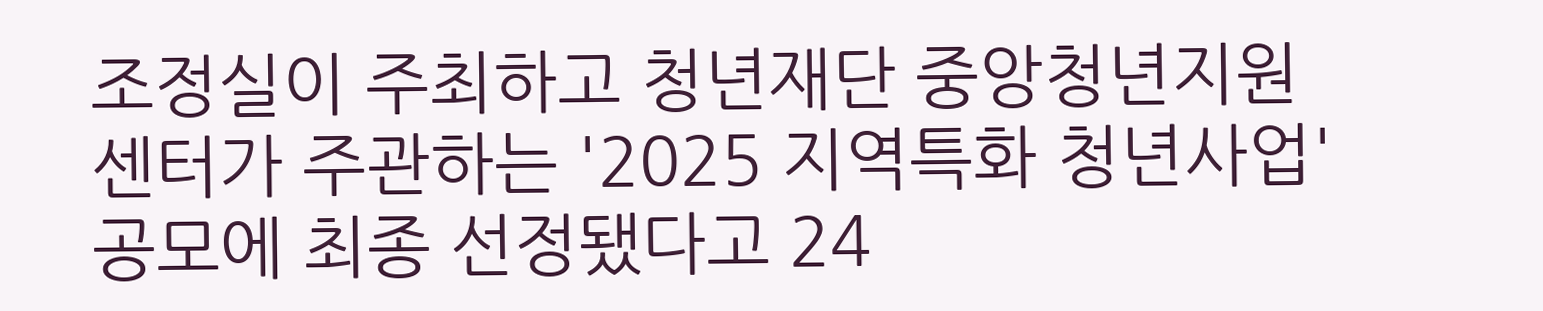조정실이 주최하고 청년재단 중앙청년지원센터가 주관하는 '2025 지역특화 청년사업' 공모에 최종 선정됐다고 24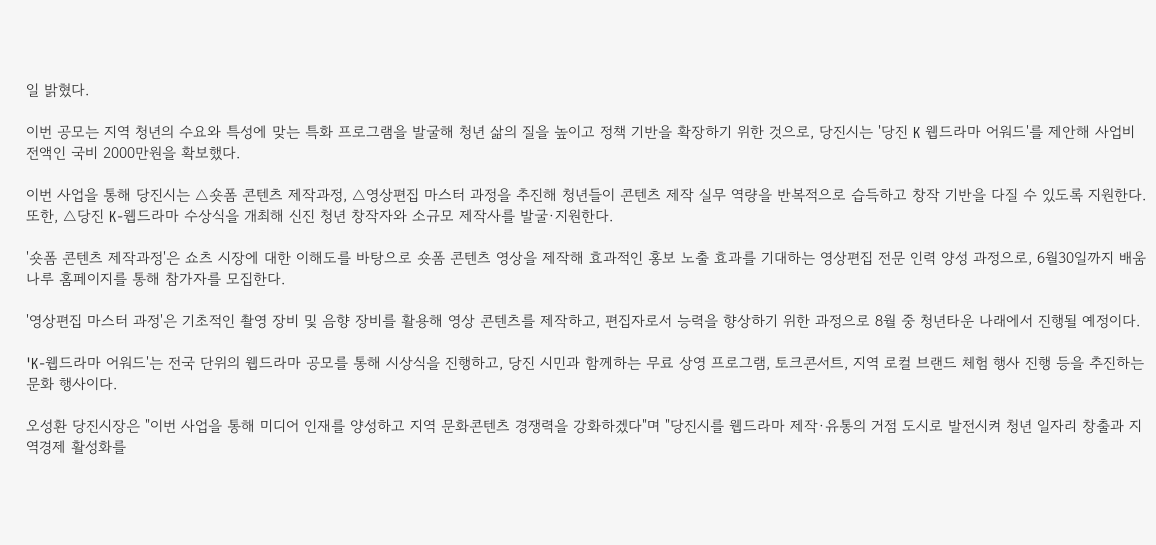일 밝혔다.

이번 공모는 지역 청년의 수요와 특성에 맞는 특화 프로그램을 발굴해 청년 삶의 질을 높이고 정책 기반을 확장하기 위한 것으로, 당진시는 '당진 K 웹드라마 어워드'를 제안해 사업비 전액인 국비 2000만원을 확보했다.

이번 사업을 통해 당진시는 △숏폼 콘텐츠 제작과정, △영상편집 마스터 과정을 추진해 청년들이 콘텐츠 제작 실무 역량을 반복적으로 습득하고 창작 기반을 다질 수 있도록 지원한다. 또한, △당진 K-웹드라마 수상식을 개최해 신진 청년 창작자와 소규모 제작사를 발굴·지원한다.

'숏폼 콘텐츠 제작과정'은 쇼츠 시장에 대한 이해도를 바탕으로 숏폼 콘텐츠 영상을 제작해 효과적인 홍보 노출 효과를 기대하는 영상편집 전문 인력 양성 과정으로, 6월30일까지 배움나루 홈페이지를 통해 참가자를 모집한다.

'영상편집 마스터 과정'은 기초적인 촬영 장비 및 음향 장비를 활용해 영상 콘텐츠를 제작하고, 편집자로서 능력을 향상하기 위한 과정으로 8월 중 청년타운 나래에서 진행될 예정이다.

'K-웹드라마 어워드'는 전국 단위의 웹드라마 공모를 통해 시상식을 진행하고, 당진 시민과 함께하는 무료 상영 프로그램, 토크콘서트, 지역 로컬 브랜드 체험 행사 진행 등을 추진하는 문화 행사이다.

오성환 당진시장은 "이번 사업을 통해 미디어 인재를 양성하고 지역 문화콘텐츠 경쟁력을 강화하겠다"며 "당진시를 웹드라마 제작·유통의 거점 도시로 발전시켜 청년 일자리 창출과 지역경제 활성화를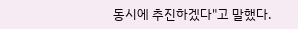동시에 추진하겠다"고 말했다.